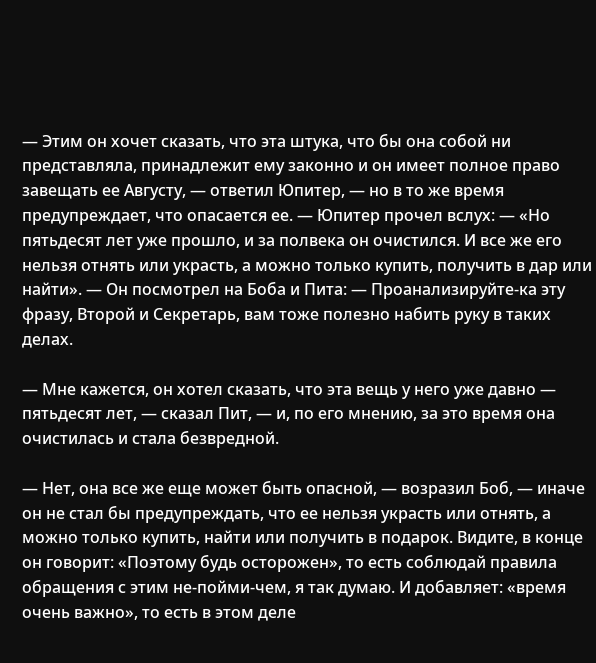— Этим он хочет сказать, что эта штука, что бы она собой ни представляла, принадлежит ему законно и он имеет полное право завещать ее Августу, — ответил Юпитер, — но в то же время предупреждает, что опасается ее. — Юпитер прочел вслух: — «Но пятьдесят лет уже прошло, и за полвека он очистился. И все же его нельзя отнять или украсть, а можно только купить, получить в дар или найти». — Он посмотрел на Боба и Пита: — Проанализируйте-ка эту фразу, Второй и Секретарь, вам тоже полезно набить руку в таких делах.

— Мне кажется, он хотел сказать, что эта вещь у него уже давно — пятьдесят лет, — сказал Пит, — и, по его мнению, за это время она очистилась и стала безвредной.

— Нет, она все же еще может быть опасной, — возразил Боб, — иначе он не стал бы предупреждать, что ее нельзя украсть или отнять, а можно только купить, найти или получить в подарок. Видите, в конце он говорит: «Поэтому будь осторожен», то есть соблюдай правила обращения с этим не-пойми-чем, я так думаю. И добавляет: «время очень важно», то есть в этом деле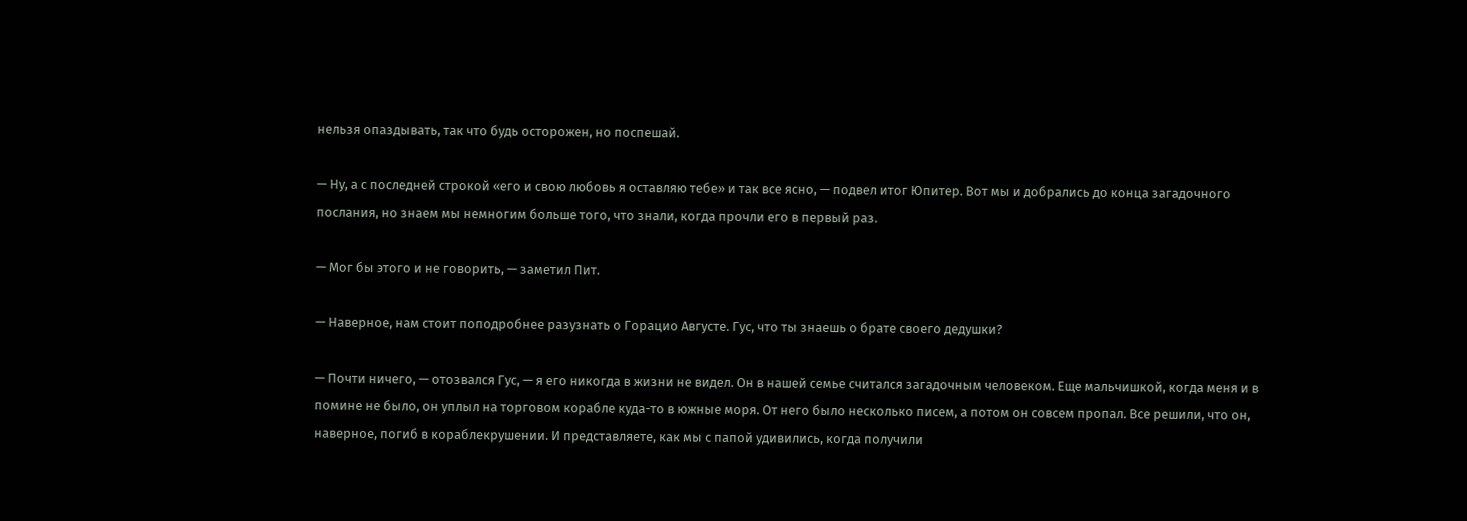нельзя опаздывать, так что будь осторожен, но поспешай.

— Ну, а с последней строкой «его и свою любовь я оставляю тебе» и так все ясно, — подвел итог Юпитер. Вот мы и добрались до конца загадочного послания, но знаем мы немногим больше того, что знали, когда прочли его в первый раз.

— Мог бы этого и не говорить, — заметил Пит.

— Наверное, нам стоит поподробнее разузнать о Горацио Августе. Гус, что ты знаешь о брате своего дедушки?

— Почти ничего, — отозвался Гус, — я его никогда в жизни не видел. Он в нашей семье считался загадочным человеком. Еще мальчишкой, когда меня и в помине не было, он уплыл на торговом корабле куда-то в южные моря. От него было несколько писем, а потом он совсем пропал. Все решили, что он, наверное, погиб в кораблекрушении. И представляете, как мы с папой удивились, когда получили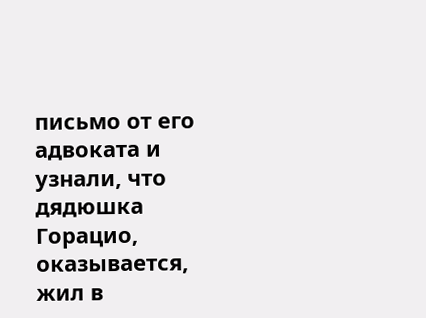письмо от его адвоката и узнали, что дядюшка Горацио, оказывается, жил в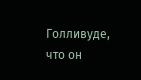Голливуде, что он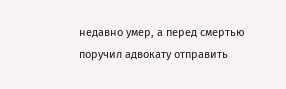недавно умер, а перед смертью поручил адвокату отправить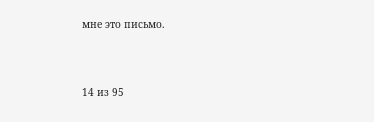мне это письмо.



14 из 95